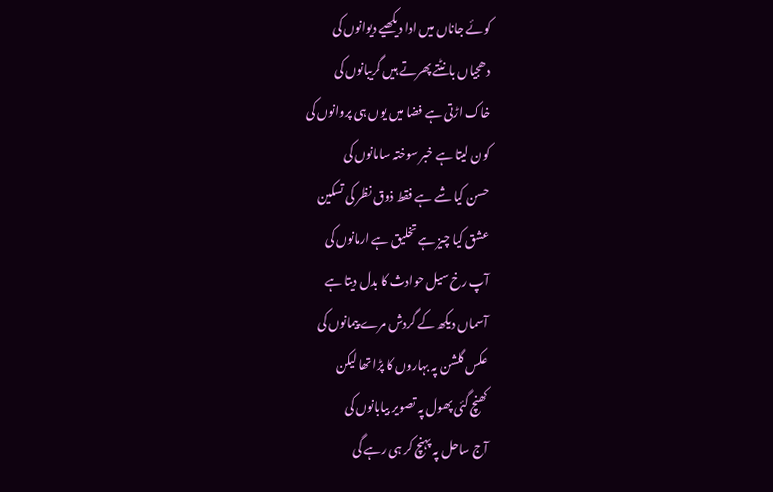کوئے جاناں میں ادا دیکھیے دیوانوں کی
دھجیاں بانٹتے پھرتے ہیں گریبانوں کی
خاک اڑتی ہے فضا میں یوں ہی پروانوں کی
کون لیتا ہے خبر سوختہ سامانوں کی
حسن کیا شے ہے فقط ذوق نظر کی تسکین
عشق کیا چیز ہے تخلیق ہے ارمانوں کی
آپ رخ سیل حوادث کا بدل دیتا ہے
آسماں دیکھ کے گردش مرے پیمانوں کی
عکس گلشن پہ بہاروں کا پڑا تھا لیکن
کھنچ گئی پھول پہ تصویر بیابانوں کی
آج ساحل پہ پہنچ کر ہی رہے گی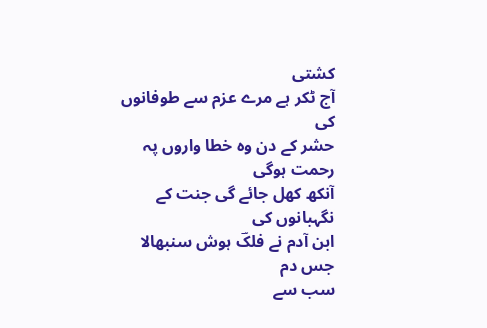کشتی
آج ٹکر ہے مرے عزم سے طوفانوں کی
حشر کے دن وہ خطا واروں پہ رحمت ہوگی
آنکھ کھل جائے گی جنت کے نگہبانوں کی
ابن آدم نے فلکؔ ہوش سنبھالا جس دم
سب سے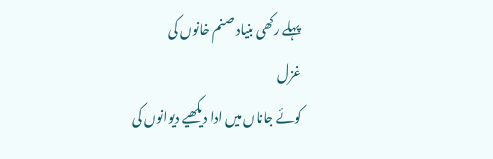پہلے رکھی بنیاد صنم خانوں کی
غزل
کوئے جاناں میں ادا دیکھیے دیوانوں کی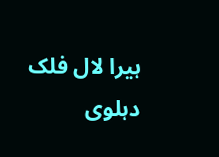ہیرا لال فلک دہلوی